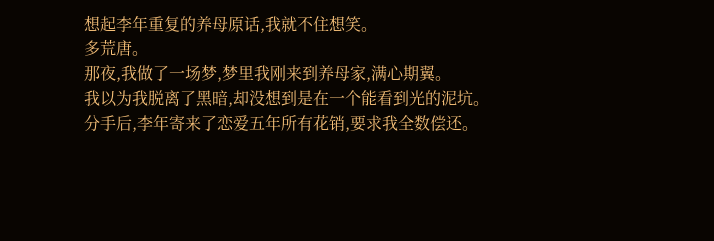想起李年重复的养母原话,我就不住想笑。
多荒唐。
那夜,我做了一场梦,梦里我刚来到养母家,满心期翼。
我以为我脱离了黑暗,却没想到是在一个能看到光的泥坑。
分手后,李年寄来了恋爱五年所有花销,要求我全数偿还。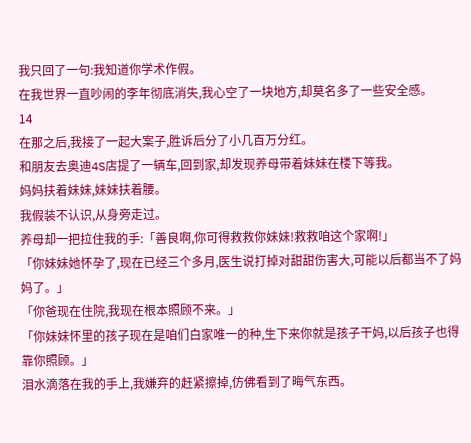我只回了一句:我知道你学术作假。
在我世界一直吵闹的李年彻底消失,我心空了一块地方,却莫名多了一些安全感。
14
在那之后,我接了一起大案子,胜诉后分了小几百万分红。
和朋友去奥迪4S店提了一辆车,回到家,却发现养母带着妹妹在楼下等我。
妈妈扶着妹妹,妹妹扶着腰。
我假装不认识,从身旁走过。
养母却一把拉住我的手:「善良啊,你可得救救你妹妹!救救咱这个家啊!」
「你妹妹她怀孕了,现在已经三个多月,医生说打掉对甜甜伤害大,可能以后都当不了妈妈了。」
「你爸现在住院,我现在根本照顾不来。」
「你妹妹怀里的孩子现在是咱们白家唯一的种,生下来你就是孩子干妈,以后孩子也得靠你照顾。」
泪水滴落在我的手上,我嫌弃的赶紧擦掉,仿佛看到了晦气东西。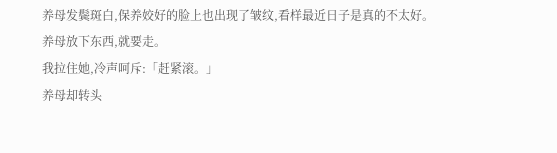养母发鬓斑白,保养姣好的脸上也出现了皱纹,看样最近日子是真的不太好。
养母放下东西,就要走。
我拉住她,冷声呵斥:「赶紧滚。」
养母却转头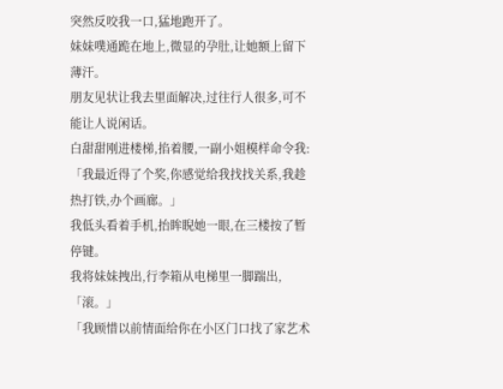突然反咬我一口,猛地跑开了。
妹妹噗通跪在地上,微显的孕肚,让她额上留下薄汗。
朋友见状让我去里面解决,过往行人很多,可不能让人说闲话。
白甜甜刚进楼梯,掐着腰,一副小姐模样命令我:「我最近得了个奖,你感觉给我找找关系,我趁热打铁,办个画廊。」
我低头看着手机,抬眸睨她一眼,在三楼按了暂停键。
我将妹妹拽出,行李箱从电梯里一脚踹出,「滚。」
「我顾惜以前情面给你在小区门口找了家艺术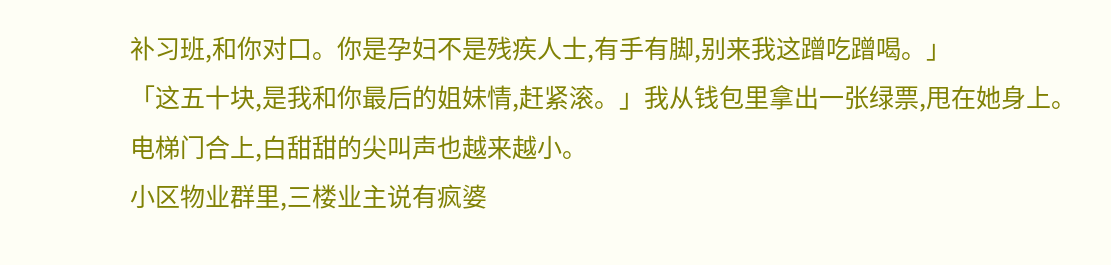补习班,和你对口。你是孕妇不是残疾人士,有手有脚,别来我这蹭吃蹭喝。」
「这五十块,是我和你最后的姐妹情,赶紧滚。」我从钱包里拿出一张绿票,甩在她身上。
电梯门合上,白甜甜的尖叫声也越来越小。
小区物业群里,三楼业主说有疯婆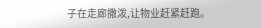子在走廊撒泼,让物业赶紧赶跑。